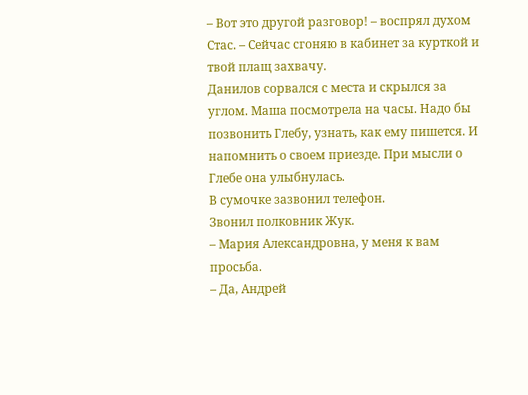– Вот это другой разговор! – воспрял духом Стас. – Сейчас сгоняю в кабинет за курткой и твой плащ захвачу.
Данилов сорвался с места и скрылся за углом. Маша посмотрела на часы. Надо бы позвонить Глебу, узнать, как ему пишется. И напомнить о своем приезде. При мысли о Глебе она улыбнулась.
В сумочке зазвонил телефон.
Звонил полковник Жук.
– Мария Александровна, у меня к вам просьба.
– Да, Андрей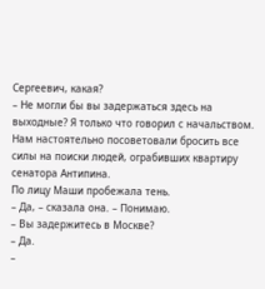Сергеевич, какая?
– Не могли бы вы задержаться здесь на выходные? Я только что говорил с начальством. Нам настоятельно посоветовали бросить все силы на поиски людей, ограбивших квартиру сенатора Антипина.
По лицу Маши пробежала тень.
– Да, – сказала она. – Понимаю.
– Вы задержитесь в Москве?
– Да.
–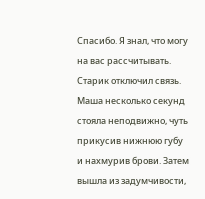Спасибо. Я знал, что могу на вас рассчитывать.
Старик отключил связь. Маша несколько секунд стояла неподвижно, чуть прикусив нижнюю губу и нахмурив брови. Затем вышла из задумчивости,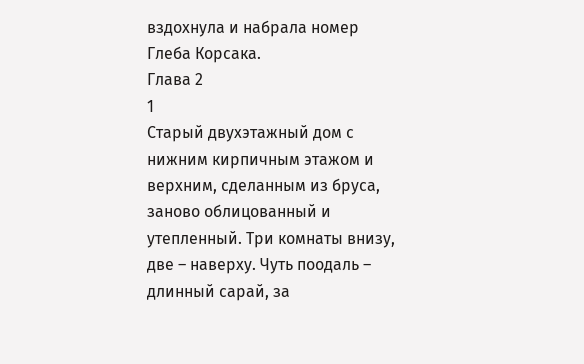вздохнула и набрала номер Глеба Корсака.
Глава 2
1
Старый двухэтажный дом с нижним кирпичным этажом и верхним, сделанным из бруса, заново облицованный и утепленный. Три комнаты внизу, две – наверху. Чуть поодаль – длинный сарай, за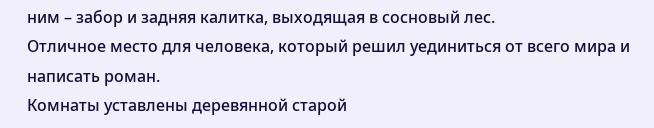ним – забор и задняя калитка, выходящая в сосновый лес.
Отличное место для человека, который решил уединиться от всего мира и написать роман.
Комнаты уставлены деревянной старой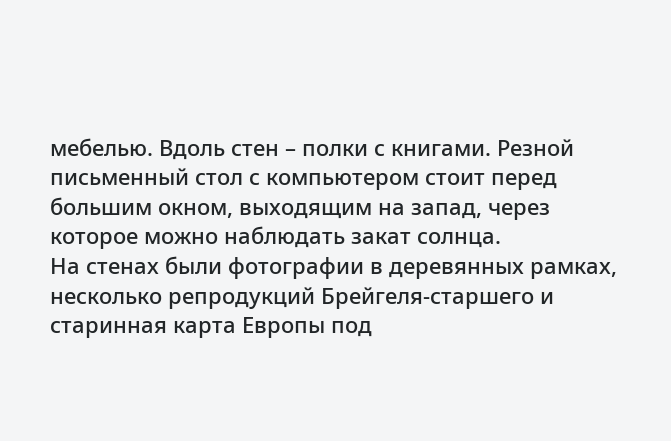мебелью. Вдоль стен – полки с книгами. Резной письменный стол с компьютером стоит перед большим окном, выходящим на запад, через которое можно наблюдать закат солнца.
На стенах были фотографии в деревянных рамках, несколько репродукций Брейгеля-старшего и старинная карта Европы под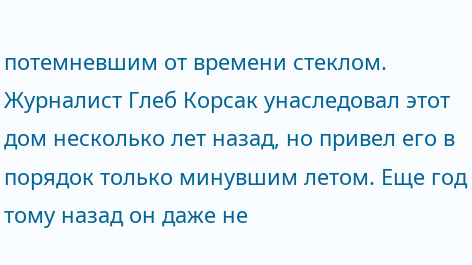потемневшим от времени стеклом.
Журналист Глеб Корсак унаследовал этот дом несколько лет назад, но привел его в порядок только минувшим летом. Еще год тому назад он даже не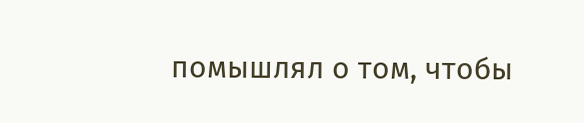помышлял о том, чтобы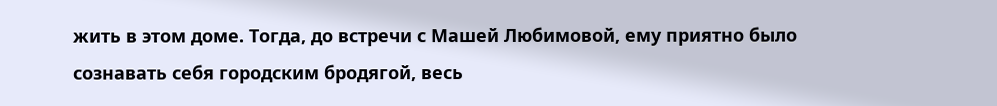жить в этом доме. Тогда, до встречи с Машей Любимовой, ему приятно было сознавать себя городским бродягой, весь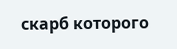скарб которого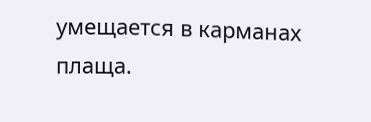умещается в карманах плаща.